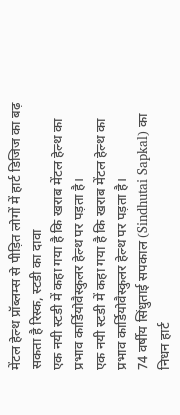मेंटल हेल्थ प्रॉब्लम्स से पीड़ित लोगों में हार्ट डिजिज का बढ़ सकता है रिस्क, स्टडी का दावा
एक नयी स्टडी में कहा गया है कि खराब मेंटल हेल्थ का प्रभाव कार्डियोवैस्कुलर हेल्थ पर पड़ता है।
एक नयी स्टडी में कहा गया है कि खराब मेंटल हेल्थ का प्रभाव कार्डियोवैस्कुलर हेल्थ पर पड़ता है।
74 वर्षीय सिंधुताई सपकाल (Sindhutai Sapkal) का निधन हार्ट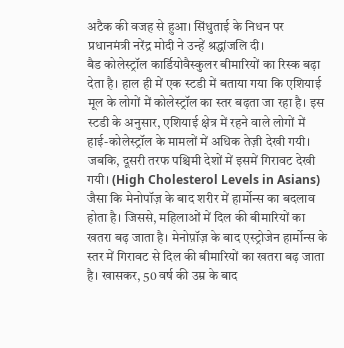अटैक की वजह से हुआ। सिंधुताई के निधन पर प्रधानमंत्री नरेंद्र मोदी ने उन्हें श्रद्धांजलि दी।
बैड कोलेस्ट्रॉल कार्डियोवैस्कुलर बीमारियों का रिस्क बढ़ा देता है। हाल ही में एक स्टडी में बताया गया कि एशियाई मूल के लोगों में कोलेस्ट्रॉल का स्तर बढ़ता जा रहा है। इस स्टडी के अनुसार, एशियाई क्षेत्र में रहने वाले लोगों में हाई-कोलेस्ट्रॉल के मामलों में अधिक तेज़ी देखी गयी। जबकि, दूसरी तरफ पश्चिमी देशों में इसमें गिरावट देखी गयी। (High Cholesterol Levels in Asians)
जैसा कि मेनोपॉज़ के बाद शरीर में हार्मोन्स का बदलाव होता है। जिससे, महिलाओं में दिल की बीमारियों का खतरा बढ़ जाता है। मेनोप़ॉज़ के बाद एस्ट्रोजेन हार्मोन्स के स्तर में गिरावट से दिल की बीमारियों का खतरा बढ़ जाता है। खासकर, 50 वर्ष की उम्र के बाद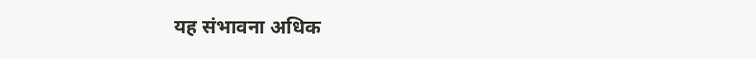यह संभावना अधिक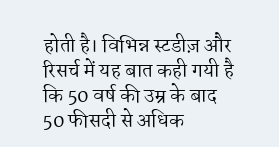होती है। विभिन्न स्टडीज़ और रिसर्च में यह बात कही गयी है कि 50 वर्ष की उम्र के बाद 50 फीसदी से अधिक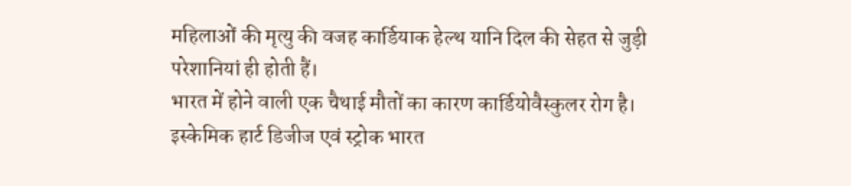महिलाओं की मृत्यु की वजह कार्डियाक हेल्थ यानि दिल की सेहत से जुड़ी परेशानियां ही होती हैं।
भारत में होने वाली एक चैथाई मौतों का कारण कार्डियोवैस्कुलर रोग है। इस्केमिक हार्ट डिजीज एवं स्ट्रोक भारत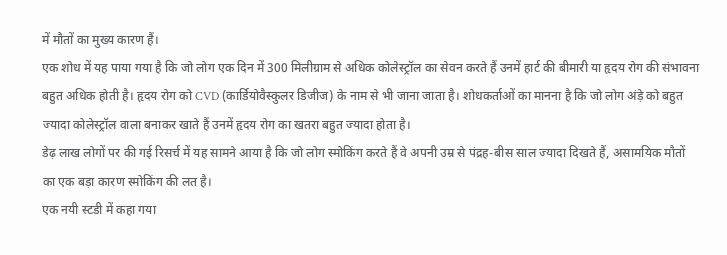में मौतों का मुख्य कारण हैं।
एक शोध में यह पाया गया है कि जो लोग एक दिन में 300 मिलीग्राम से अधिक कोलेस्ट्रॉल का सेवन करते हैं उनमें हार्ट की बीमारी या हृदय रोग की संभावना बहुत अधिक होती है। हृदय रोग को CVD (कार्डियोवैस्कुलर डिजीज) के नाम से भी जाना जाता है। शोधकर्ताओं का मानना है कि जो लोग अंड़े को बहुत ज्यादा कोलेस्ट्रॉल वाला बनाकर खाते हैं उनमें हृदय रोग का खतरा बहुत ज्यादा होता है।
डेढ़ लाख लोगों पर की गई रिसर्च में यह सामने आया है कि जो लोग स्मोकिंग करते हैं वे अपनी उम्र से पंद्रह-बीस साल ज्यादा दिखते हैं, असामयिक मौतों का एक बड़ा कारण स्मोकिंग की लत है।
एक नयी स्टडी में कहा गया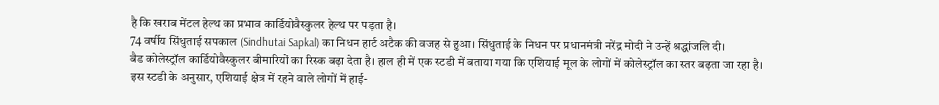है कि खराब मेंटल हेल्थ का प्रभाव कार्डियोवैस्कुलर हेल्थ पर पड़ता है।
74 वर्षीय सिंधुताई सपकाल (Sindhutai Sapkal) का निधन हार्ट अटैक की वजह से हुआ। सिंधुताई के निधन पर प्रधानमंत्री नरेंद्र मोदी ने उन्हें श्रद्धांजलि दी।
बैड कोलेस्ट्रॉल कार्डियोवैस्कुलर बीमारियों का रिस्क बढ़ा देता है। हाल ही में एक स्टडी में बताया गया कि एशियाई मूल के लोगों में कोलेस्ट्रॉल का स्तर बढ़ता जा रहा है। इस स्टडी के अनुसार, एशियाई क्षेत्र में रहने वाले लोगों में हाई-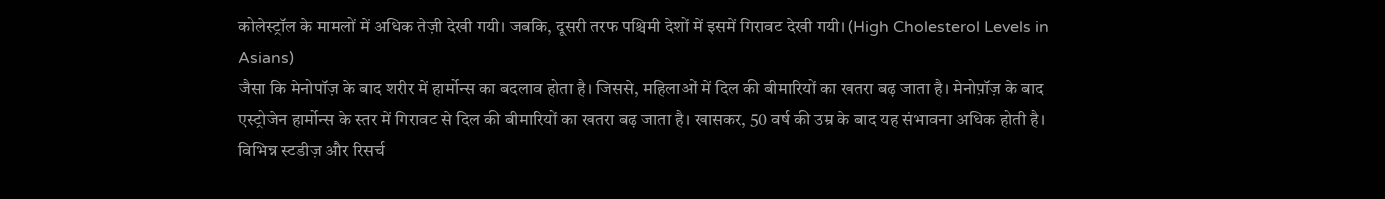कोलेस्ट्रॉल के मामलों में अधिक तेज़ी देखी गयी। जबकि, दूसरी तरफ पश्चिमी देशों में इसमें गिरावट देखी गयी। (High Cholesterol Levels in Asians)
जैसा कि मेनोपॉज़ के बाद शरीर में हार्मोन्स का बदलाव होता है। जिससे, महिलाओं में दिल की बीमारियों का खतरा बढ़ जाता है। मेनोप़ॉज़ के बाद एस्ट्रोजेन हार्मोन्स के स्तर में गिरावट से दिल की बीमारियों का खतरा बढ़ जाता है। खासकर, 50 वर्ष की उम्र के बाद यह संभावना अधिक होती है। विभिन्न स्टडीज़ और रिसर्च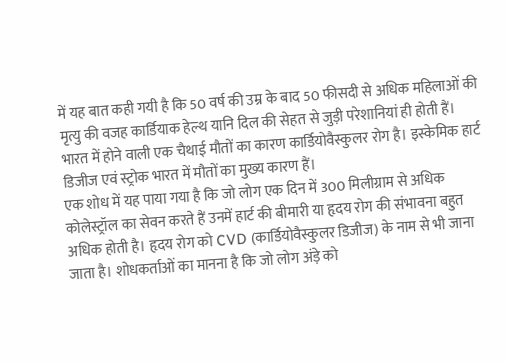में यह बात कही गयी है कि 50 वर्ष की उम्र के बाद 50 फीसदी से अधिक महिलाओं की मृत्यु की वजह कार्डियाक हेल्थ यानि दिल की सेहत से जुड़ी परेशानियां ही होती हैं।
भारत में होने वाली एक चैथाई मौतों का कारण कार्डियोवैस्कुलर रोग है। इस्केमिक हार्ट डिजीज एवं स्ट्रोक भारत में मौतों का मुख्य कारण हैं।
एक शोध में यह पाया गया है कि जो लोग एक दिन में 300 मिलीग्राम से अधिक कोलेस्ट्रॉल का सेवन करते हैं उनमें हार्ट की बीमारी या हृदय रोग की संभावना बहुत अधिक होती है। हृदय रोग को CVD (कार्डियोवैस्कुलर डिजीज) के नाम से भी जाना जाता है। शोधकर्ताओं का मानना है कि जो लोग अंड़े को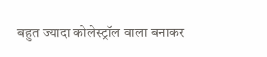बहुत ज्यादा कोलेस्ट्रॉल वाला बनाकर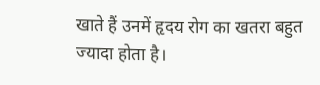खाते हैं उनमें हृदय रोग का खतरा बहुत ज्यादा होता है।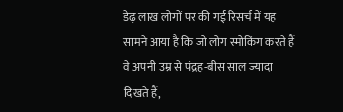डेढ़ लाख लोगों पर की गई रिसर्च में यह सामने आया है कि जो लोग स्मोकिंग करते हैं वे अपनी उम्र से पंद्रह-बीस साल ज्यादा दिखते हैं,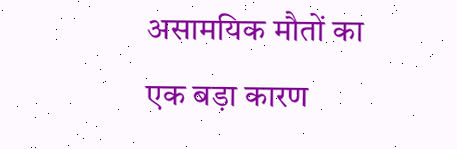असामयिक मौतों का एक बड़ा कारण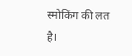स्मोकिंग की लत है।